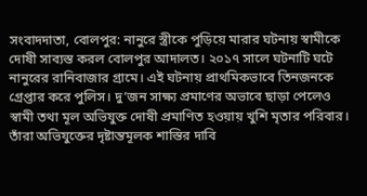সংবাদদাতা, বোলপুর: নানুরে স্ত্রীকে পুড়িয়ে মারার ঘটনায় স্বামীকে দোষী সাব্যস্ত করল বোলপুর আদালত। ২০১৭ সালে ঘটনাটি ঘটে নানুরের রানিবাজার গ্রামে। এই ঘটনায় প্রাথমিকভাবে তিনজনকে গ্রেপ্তার করে পুলিস। দু’জন সাক্ষ্য প্রমাণের অভাবে ছাড়া পেলেও স্বামী তথা মূল অভিযুক্ত দোষী প্রমাণিত হওয়ায় খুশি মৃতার পরিবার। তাঁরা অভিযুক্তের দৃষ্টান্তমূলক শাস্তির দাবি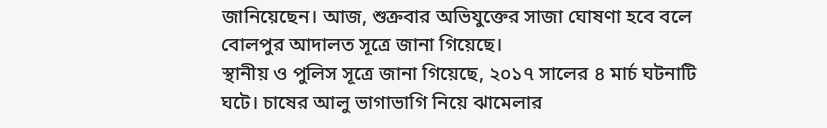জানিয়েছেন। আজ, শুক্রবার অভিযুক্তের সাজা ঘোষণা হবে বলে বোলপুর আদালত সূত্রে জানা গিয়েছে।
স্থানীয় ও পুলিস সূত্রে জানা গিয়েছে, ২০১৭ সালের ৪ মার্চ ঘটনাটি ঘটে। চাষের আলু ভাগাভাগি নিয়ে ঝামেলার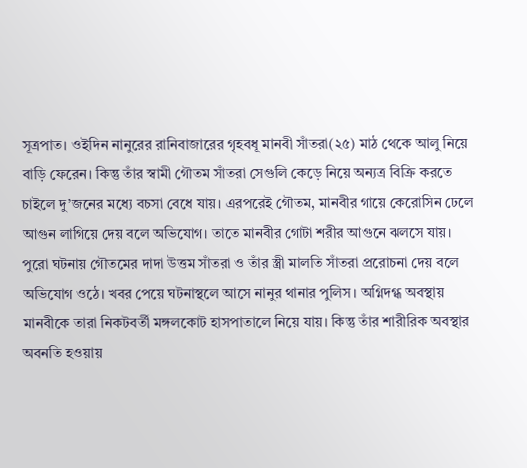সূত্রপাত। ওইদিন নানুরের রানিবাজারের গৃহবধূ মানবী সাঁতরা(২৫) মাঠ থেকে আলু নিয়ে বাড়ি ফেরেন। কিন্তু তাঁর স্বামী গৌতম সাঁতরা সেগুলি কেড়ে নিয়ে অন্যত্র বিক্রি করতে চাইলে দু’জনের মধ্যে বচসা বেধে যায়। এরপরেই গৌতম, মানবীর গায়ে কেরোসিন ঢেলে আগুন লাগিয়ে দেয় বলে অভিযোগ। তাতে মানবীর গোটা শরীর আগুনে ঝলসে যায়। পুরো ঘটনায় গৌতমের দাদা উত্তম সাঁতরা ও তাঁর স্ত্রী মালতি সাঁতরা প্ররোচনা দেয় বলে অভিযোগ ওঠে। খবর পেয়ে ঘটনাস্থলে আসে নানুর থানার পুলিস। অগ্নিদগ্ধ অবস্থায় মানবীকে তারা নিকটবর্তী মঙ্গলকোট হাসপাতালে নিয়ে যায়। কিন্তু তাঁর শারীরিক অবস্থার অবনতি হওয়ায়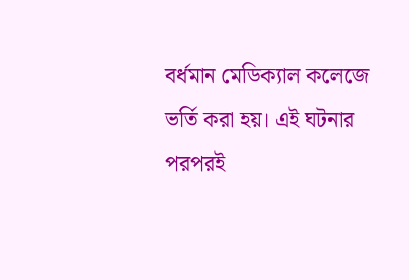বর্ধমান মেডিক্যাল কলেজে ভর্তি করা হয়। এই ঘটনার পরপরই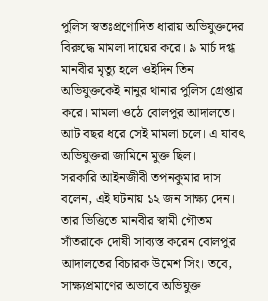পুলিস স্বতঃপ্রণোদিত ধারায় অভিযুক্তদের বিরুদ্ধে মামলা দায়ের করে। ৯ মার্চ দগ্ধ মানবীর মৃত্যু হলে ওইদিন তিন অভিযুক্তকেই নানুর থানার পুলিস গ্রেপ্তার করে। মামলা ওঠে বোলপুর আদালতে। আট বছর ধরে সেই মামলা চলে। এ যাবৎ অভিযুক্তরা জামিনে মুক্ত ছিল।
সরকারি আইনজীবী তপনকুমার দাস বলেন, এই ঘটনায় ১২ জন সাক্ষ্য দেন। তার ভিত্তিতে মানবীর স্বামী গৌতম সাঁতরাকে দোষী সাব্যস্ত করেন বোলপুর আদালতের বিচারক উমেশ সিং। তবে, সাক্ষ্যপ্রমাণের অভাবে অভিযুক্ত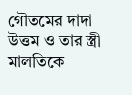গৌতমের দাদা উত্তম ও তার স্ত্রী মালতিকে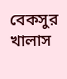বেকসুর খালাস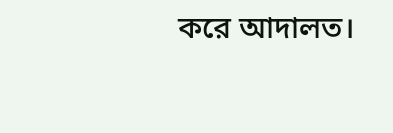করে আদালত।